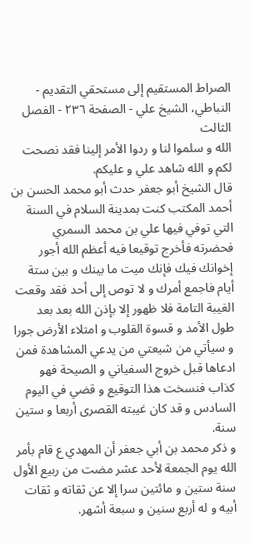الصراط المستقيم إلى مستحقي التقديم - النباطي، الشيخ علي - الصفحة ٢٣٦ - الفصل الثالث
الله و سلموا لنا و ردوا الأمر إلينا فقد نصحت لكم و الله شاهد علي و عليكم.
قال الشيخ أبو جعفر حدث أبو محمد الحسن بن أحمد المكتب كنت بمدينة السلام في السنة التي توفي فيها علي بن محمد السمري فحضرته فأخرج توقيعا فيه أعظم الله أجور إخوانك فيك فإنك ميت ما بينك و بين ستة أيام فاجمع أمرك و لا توص إلى أحد فقد وقعت الغيبة التامة فلا ظهور إلا بإذن الله بعد بعد طول الأمد و قسوة القلوب و امتلاء الأرض جورا و سيأتي من شيعتي من يدعي المشاهدة فمن ادعاها قبل خروج السفياني و الصيحة فهو كذاب فنسخت هذا التوقيع و قضي في اليوم السادس و قد كان غيبته القصرى أربعا و ستين سنة.
و ذكر محمد بن أبي جعفر أن المهدي ع قام بأمر الله يوم الجمعة لأحد عشر مضت من ربيع الأول سنة ستين و مائتين سرا إلا عن ثقاته و ثقات أبيه و له أربع سنين و سبعة أشهر.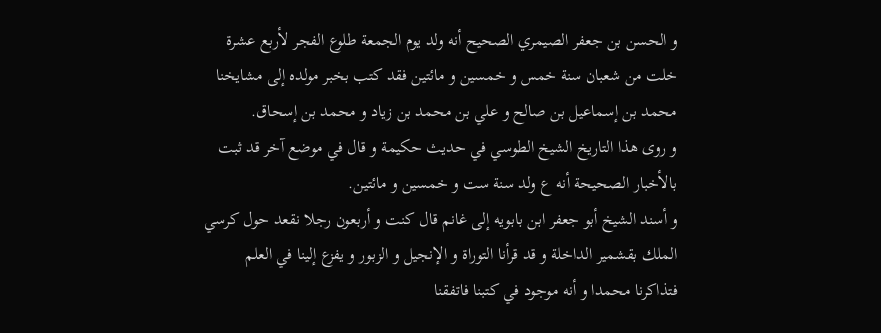و الحسن بن جعفر الصيمري الصحيح أنه ولد يوم الجمعة طلوع الفجر لأربع عشرة خلت من شعبان سنة خمس و خمسين و مائتين فقد كتب بخبر مولده إلى مشايخنا محمد بن إسماعيل بن صالح و علي بن محمد بن زياد و محمد بن إسحاق.
و روى هذا التاريخ الشيخ الطوسي في حديث حكيمة و قال في موضع آخر قد ثبت بالأخبار الصحيحة أنه ع ولد سنة ست و خمسين و مائتين.
و أسند الشيخ أبو جعفر ابن بابويه إلى غانم قال كنت و أربعون رجلا نقعد حول كرسي الملك بقشمير الداخلة و قد قرأنا التوراة و الإنجيل و الزبور و يفزع إلينا في العلم فتذاكرنا محمدا و أنه موجود في كتبنا فاتفقنا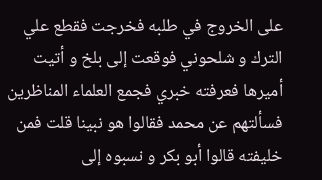على الخروج في طلبه فخرجت فقطع علي الترك و شلحوني فوقعت إلى بلخ و أتيت أميرها فعرفته خبري فجمع العلماء المناظرين فسألتهم عن محمد فقالوا هو نبينا قلت فمن خليفته قالوا أبو بكر و نسبوه إلى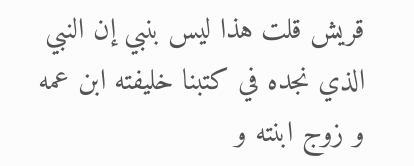قريش قلت هذا ليس بنبي إن النبي الذي نجده في كتبنا خليفته ابن عمه و زوج ابنته و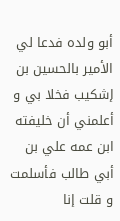أبو ولده فدعا لي الأمير بالحسين بن إشكيب فخلا بي و أعلمني أن خليفته ابن عمه علي بن أبي طالب فأسلمت و قلت إنا